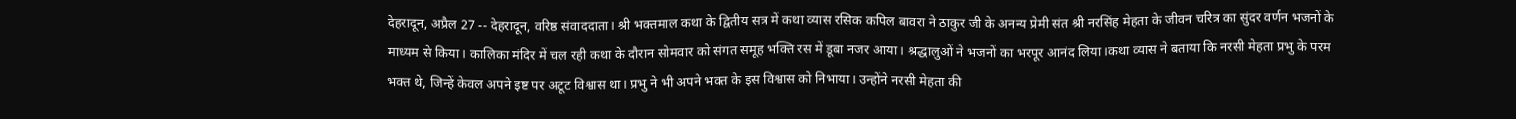देहरादून, अप्रैल 27 -- देहरादून, वरिष्ठ संवाददाता। श्री भक्तमाल कथा के द्वितीय सत्र में कथा व्यास रसिक कपिल बावरा ने ठाकुर जी के अनन्य प्रेमी संत श्री नरसिंह मेहता के जीवन चरित्र का सुंदर वर्णन भजनों के माध्यम से किया। कालिका मंदिर में चल रही कथा के दौरान सोमवार को संगत समूह भक्ति रस में डूबा नजर आया। श्रद्धालुओं ने भजनों का भरपूर आनंद लिया।कथा व्यास ने बताया कि नरसी मेहता प्रभु के परम भक्त थे, जिन्हें केवल अपने इष्ट पर अटूट विश्वास था। प्रभु ने भी अपने भक्त के इस विश्वास को निभाया। उन्होंने नरसी मेहता की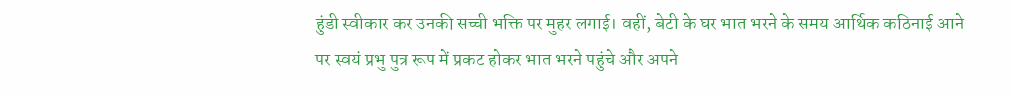हुंडी स्वीकार कर उनकी सच्ची भक्ति पर मुहर लगाई। वहीं, बेटी के घर भात भरने के समय आर्थिक कठिनाई आने पर स्वयं प्रभु पुत्र रूप में प्रकट होकर भात भरने पहुंचे और अपने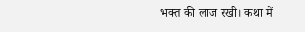भक्त की लाज रखी। कथा में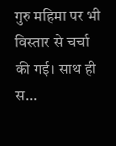गुरु महिमा पर भी विस्तार से चर्चा की गई। साथ ही स...